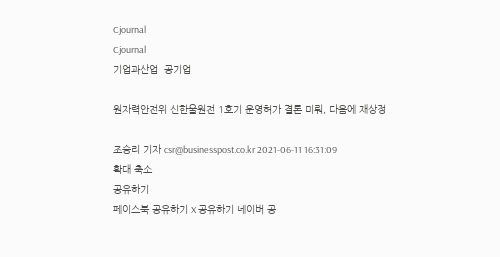Cjournal
Cjournal
기업과산업  공기업

원자력안전위 신한울원전 1호기 운영허가 결론 미뤄, 다음에 재상정

조승리 기자 csr@businesspost.co.kr 2021-06-11 16:31:09
확대 축소
공유하기
페이스북 공유하기 X 공유하기 네이버 공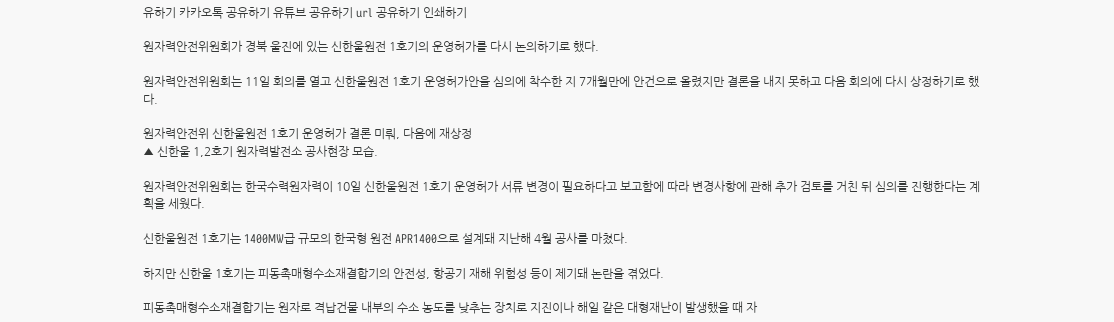유하기 카카오톡 공유하기 유튜브 공유하기 url 공유하기 인쇄하기

원자력안전위원회가 경북 울진에 있는 신한울원전 1호기의 운영허가를 다시 논의하기로 했다.

원자력안전위원회는 11일 회의를 열고 신한울원전 1호기 운영허가안을 심의에 착수한 지 7개월만에 안건으로 올렸지만 결론을 내지 못하고 다음 회의에 다시 상정하기로 했다.

원자력안전위 신한울원전 1호기 운영허가 결론 미뤄, 다음에 재상정
▲ 신한울 1,2호기 원자력발전소 공사현장 모습.

원자력안전위원회는 한국수력원자력이 10일 신한울원전 1호기 운영허가 서류 변경이 필요하다고 보고함에 따라 변경사항에 관해 추가 검토를 거친 뒤 심의를 진행한다는 계획을 세웠다.

신한울원전 1호기는 1400MW급 규모의 한국형 원전 APR1400으로 설계돼 지난해 4월 공사를 마쳤다.

하지만 신한울 1호기는 피동촉매형수소재결합기의 안전성, 항공기 재해 위험성 등이 제기돼 논란을 겪었다.

피동촉매형수소재결합기는 원자로 격납건물 내부의 수소 농도를 낮추는 장치로 지진이나 해일 같은 대형재난이 발생했을 때 자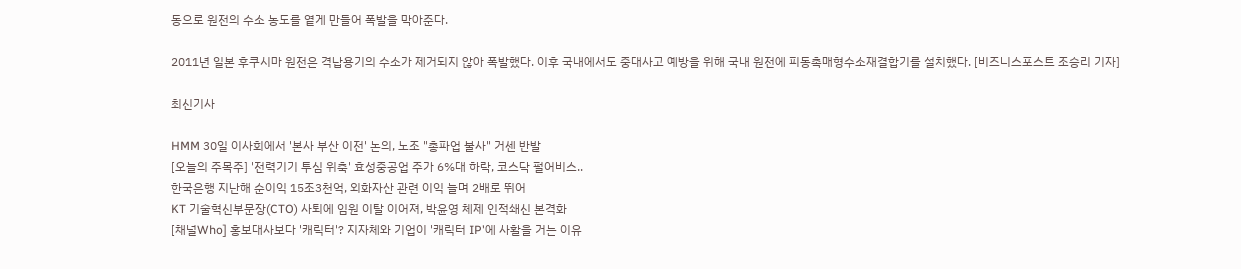동으로 원전의 수소 농도를 옅게 만들어 폭발을 막아준다.

2011년 일본 후쿠시마 원전은 격납용기의 수소가 제거되지 않아 폭발했다. 이후 국내에서도 중대사고 예방을 위해 국내 원전에 피동촉매형수소재결합기를 설치했다. [비즈니스포스트 조승리 기자]

최신기사

HMM 30일 이사회에서 '본사 부산 이전' 논의, 노조 "총파업 불사" 거센 반발
[오늘의 주목주] '전력기기 투심 위축' 효성중공업 주가 6%대 하락, 코스닥 펄어비스..
한국은행 지난해 순이익 15조3천억, 외화자산 관련 이익 늘며 2배로 뛰어
KT 기술혁신부문장(CTO) 사퇴에 임원 이탈 이어져, 박윤영 체제 인적쇄신 본격화
[채널Who] 홍보대사보다 '캐릭터'? 지자체와 기업이 '캐릭터 IP'에 사활을 거는 이유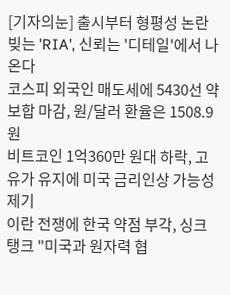[기자의눈] 출시부터 형평성 논란 빚는 'RIA', 신뢰는 '디테일'에서 나온다
코스피 외국인 매도세에 5430선 약보합 마감, 원/달러 환율은 1508.9원
비트코인 1억360만 원대 하락, 고유가 유지에 미국 금리인상 가능성 제기
이란 전쟁에 한국 약점 부각, 싱크탱크 "미국과 원자력 협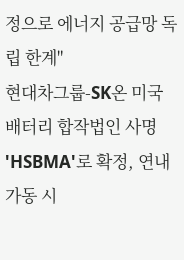정으로 에너지 공급망 독립 한계"
현대차그룹-SK온 미국 배터리 합작법인 사명 'HSBMA'로 확정, 연내 가동 시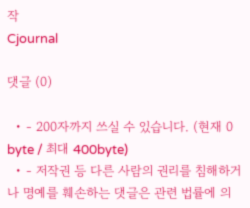작
Cjournal

댓글 (0)

  • - 200자까지 쓰실 수 있습니다. (현재 0 byte / 최대 400byte)
  • - 저작권 등 다른 사람의 권리를 침해하거나 명예를 훼손하는 댓글은 관련 법률에 의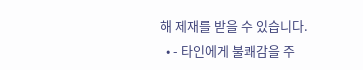해 제재를 받을 수 있습니다.
  • - 타인에게 불쾌감을 주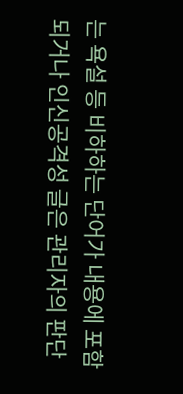는 욕설 등 비하하는 단어가 내용에 포함되거나 인신공격성 글은 관리자의 판단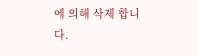에 의해 삭제 합니다.